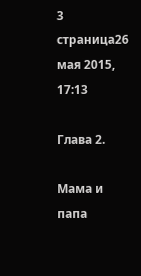3 страница26 мая 2015, 17:13

Глава 2.

Мама и папа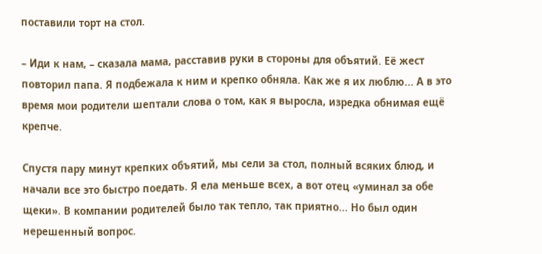поставили торт на стол.

– Иди к нам, – сказала мама, расставив руки в стороны для объятий. Её жест повторил папа. Я подбежала к ним и крепко обняла. Как же я их люблю... А в это время мои родители шептали слова о том, как я выросла, изредка обнимая ещё крепче.

Спустя пару минут крепких объятий, мы сели за стол, полный всяких блюд, и начали все это быстро поедать. Я ела меньше всех, а вот отец «уминал за обе щеки». В компании родителей было так тепло, так приятно... Но был один нерешенный вопрос.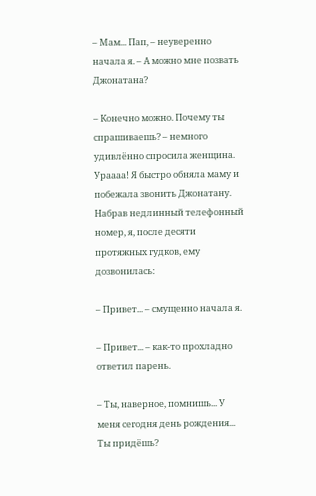– Мам... Пап, – неуверенно начала я. – А можно мне позвать Джонатана?

– Конечно можно. Почему ты спрашиваешь? – немного удивлённо спросила женщина. Ураааа! Я быстро обняла маму и побежала звонить Джонатану. Набрав недлинный телефонный номер, я, после десяти протяжных гудков, ему дозвонилась:

– Привет... – смущенно начала я.

– Привет... – как-то прохладно ответил парень.

– Ты, наверное, помнишь... У меня сегодня день рождения... Ты придёшь?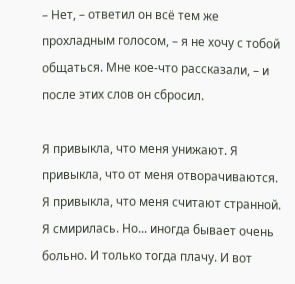– Нет, – ответил он всё тем же прохладным голосом, – я не хочу с тобой общаться. Мне кое-что рассказали, – и после этих слов он сбросил.

Я привыкла, что меня унижают. Я привыкла, что от меня отворачиваются. Я привыкла, что меня считают странной. Я смирилась. Но... иногда бывает очень больно. И только тогда плачу. И вот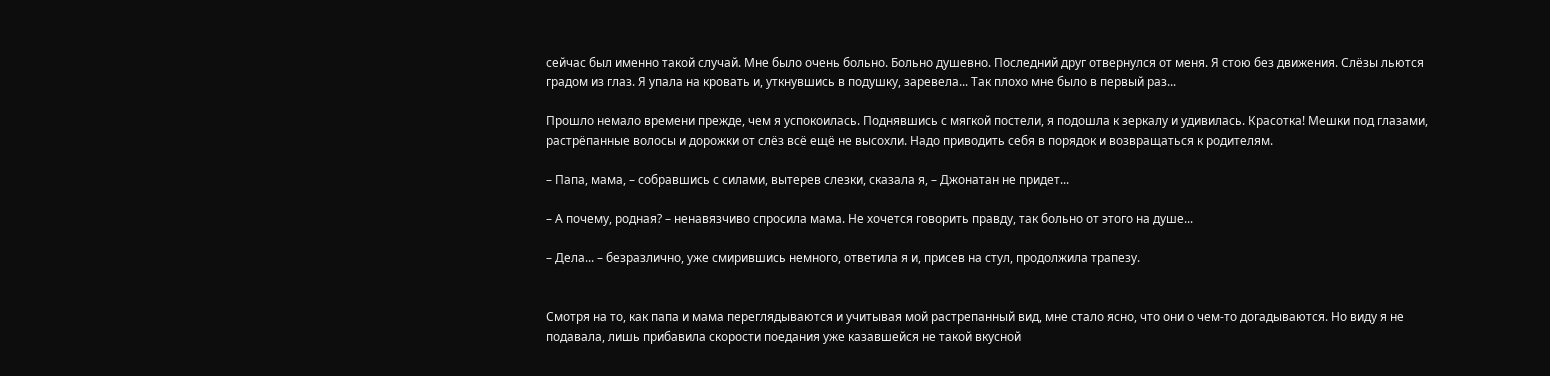сейчас был именно такой случай. Мне было очень больно. Больно душевно. Последний друг отвернулся от меня. Я стою без движения. Слёзы льются градом из глаз. Я упала на кровать и, уткнувшись в подушку, заревела... Так плохо мне было в первый раз...

Прошло немало времени прежде, чем я успокоилась. Поднявшись с мягкой постели, я подошла к зеркалу и удивилась. Красотка! Мешки под глазами, растрёпанные волосы и дорожки от слёз всё ещё не высохли. Надо приводить себя в порядок и возвращаться к родителям.

– Папа, мама, – собравшись с силами, вытерев слезки, сказала я, – Джонатан не придет...

– А почему, родная? – ненавязчиво спросила мама. Не хочется говорить правду, так больно от этого на душе...

– Дела... – безразлично, уже смирившись немного, ответила я и, присев на стул, продолжила трапезу.


Смотря на то, как папа и мама переглядываются и учитывая мой растрепанный вид, мне стало ясно, что они о чем-то догадываются. Но виду я не подавала, лишь прибавила скорости поедания уже казавшейся не такой вкусной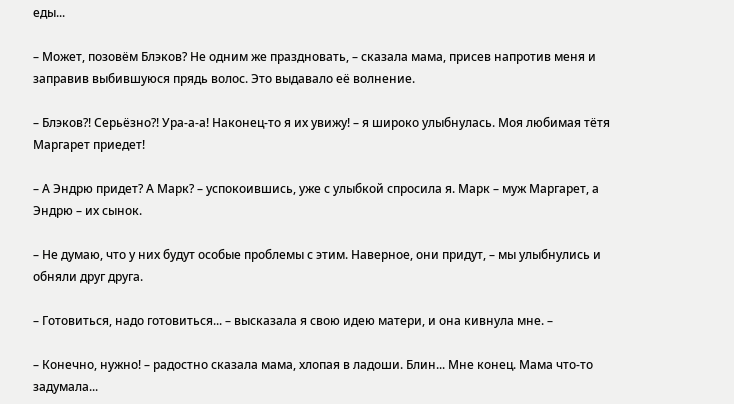еды...

– Может, позовём Блэков? Не одним же праздновать, – сказала мама, присев напротив меня и заправив выбившуюся прядь волос. Это выдавало её волнение.

– Блэков?! Серьёзно?! Ура-а-а! Наконец-то я их увижу! – я широко улыбнулась. Моя любимая тётя Маргарет приедет!

– А Эндрю придет? А Марк? – успокоившись, уже с улыбкой спросила я. Марк – муж Маргарет, а Эндрю – их сынок.

– Не думаю, что у них будут особые проблемы с этим. Наверное, они придут, – мы улыбнулись и обняли друг друга.

– Готовиться, надо готовиться... – высказала я свою идею матери, и она кивнула мне. –

– Конечно, нужно! – радостно сказала мама, хлопая в ладоши. Блин... Мне конец. Мама что-то задумала...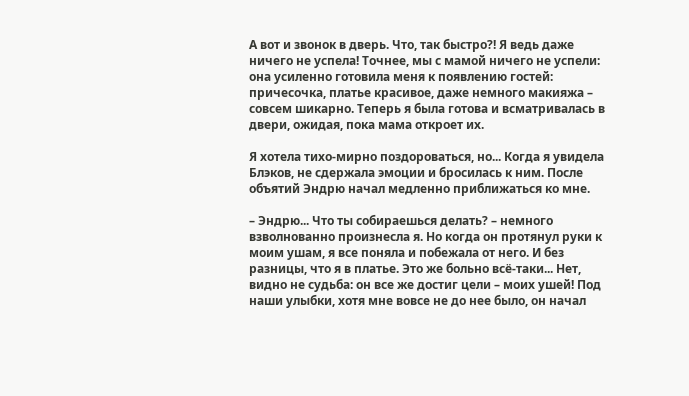А вот и звонок в дверь. Что, так быстро?! Я ведь даже ничего не успела! Точнее, мы с мамой ничего не успели: она усиленно готовила меня к появлению гостей: причесочка, платье красивое, даже немного макияжа – совсем шикарно. Теперь я была готова и всматривалась в двери, ожидая, пока мама откроет их.

Я хотела тихо-мирно поздороваться, но... Когда я увидела Блэков, не сдержала эмоции и бросилась к ним. После объятий Эндрю начал медленно приближаться ко мне.

– Эндрю... Что ты собираешься делать? – немного взволнованно произнесла я. Но когда он протянул руки к моим ушам, я все поняла и побежала от него. И без разницы, что я в платье. Это же больно всё-таки... Нет, видно не судьба: он все же достиг цели – моих ушей! Под наши улыбки, хотя мне вовсе не до нее было, он начал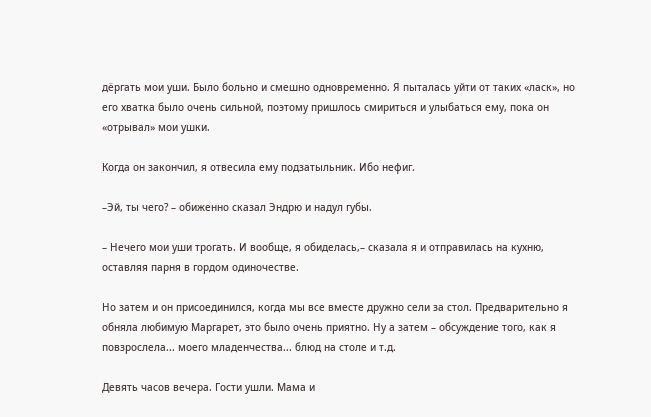дёргать мои уши. Было больно и смешно одновременно. Я пыталась уйти от таких «ласк», но его хватка было очень сильной, поэтому пришлось смириться и улыбаться ему, пока он «отрывал» мои ушки.

Когда он закончил, я отвесила ему подзатыльник. Ибо нефиг.

–Эй, ты чего? – обиженно сказал Эндрю и надул губы.

– Нечего мои уши трогать. И вообще, я обиделась,– сказала я и отправилась на кухню, оставляя парня в гордом одиночестве.

Но затем и он присоединился, когда мы все вместе дружно сели за стол. Предварительно я обняла любимую Маргарет, это было очень приятно. Ну а затем – обсуждение того, как я повзрослела... моего младенчества... блюд на столе и т.д.

Девять часов вечера. Гости ушли. Мама и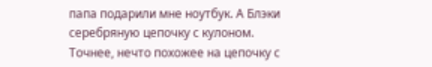папа подарили мне ноутбук. А Блэки серебряную цепочку с кулоном. Точнее, нечто похожее на цепочку с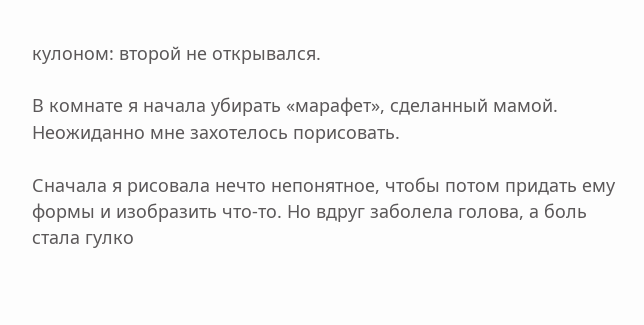кулоном: второй не открывался.

В комнате я начала убирать «марафет», сделанный мамой. Неожиданно мне захотелось порисовать.

Сначала я рисовала нечто непонятное, чтобы потом придать ему формы и изобразить что-то. Но вдруг заболела голова, а боль стала гулко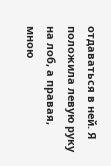отдаваться в ней. Я положила левую руку на лоб, а правая, мною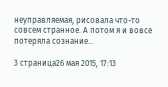неуправляемая, рисовала что-то совсем странное. А потом я и вовсе потеряла сознание...

3 страница26 мая 2015, 17:13